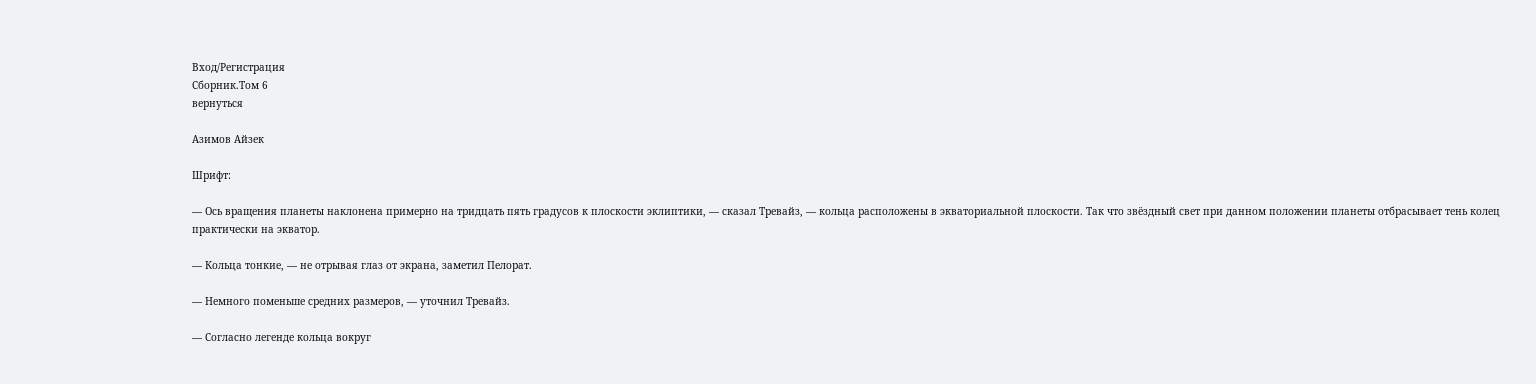Вход/Регистрация
Сборник.Том 6
вернуться

Азимов Айзек

Шрифт:

— Ось вращения планеты наклонена примерно на тридцать пять градусов к плоскости эклиптики, — сказал Тревайз, — кольца расположены в экваториальной плоскости. Так что звёздный свет при данном положении планеты отбрасывает тень колец практически на экватор.

— Кольца тонкие, — не отрывая глаз от экрана, заметил Пелорат.

— Немного поменьше средних размеров, — уточнил Тревайз.

— Согласно легенде кольца вокруг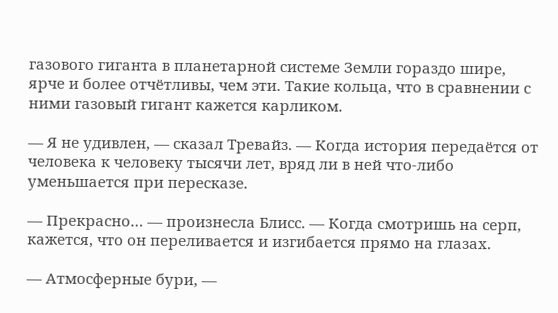газового гиганта в планетарной системе Земли гораздо шире, ярче и более отчётливы, чем эти. Такие кольца, что в сравнении с ними газовый гигант кажется карликом.

— Я не удивлен, — сказал Тревайз. — Когда история передаётся от человека к человеку тысячи лет, вряд ли в ней что-либо уменьшается при пересказе.

— Прекрасно… — произнесла Блисс. — Когда смотришь на серп, кажется, что он переливается и изгибается прямо на глазах.

— Атмосферные бури, —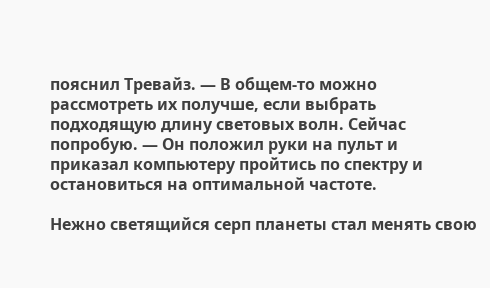пояснил Тревайз. — В общем-то можно рассмотреть их получше, если выбрать подходящую длину световых волн. Сейчас попробую. — Он положил руки на пульт и приказал компьютеру пройтись по спектру и остановиться на оптимальной частоте.

Нежно светящийся серп планеты стал менять свою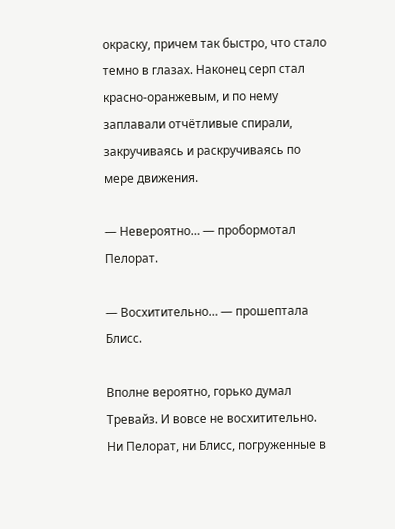окраску, причем так быстро, что стало темно в глазах. Наконец серп стал красно-оранжевым, и по нему заплавали отчётливые спирали, закручиваясь и раскручиваясь по мере движения.

— Невероятно… — пробормотал Пелорат.

— Восхитительно… — прошептала Блисс.

Вполне вероятно, горько думал Тревайз. И вовсе не восхитительно. Ни Пелорат, ни Блисс, погруженные в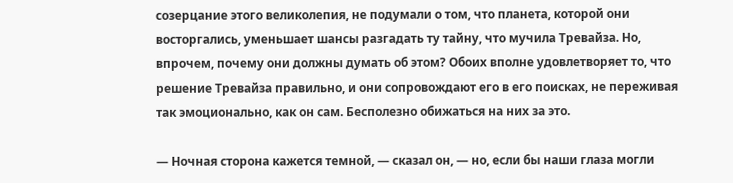созерцание этого великолепия, не подумали о том, что планета, которой они восторгались, уменьшает шансы разгадать ту тайну, что мучила Тревайза. Но, впрочем, почему они должны думать об этом? Обоих вполне удовлетворяет то, что решение Тревайза правильно, и они сопровождают его в его поисках, не переживая так эмоционально, как он сам. Бесполезно обижаться на них за это.

— Ночная сторона кажется темной, — сказал он, — но, если бы наши глаза могли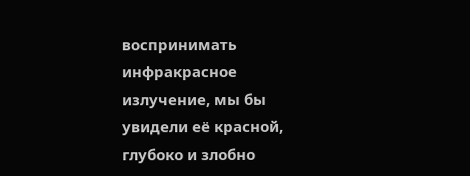воспринимать инфракрасное излучение, мы бы увидели её красной, глубоко и злобно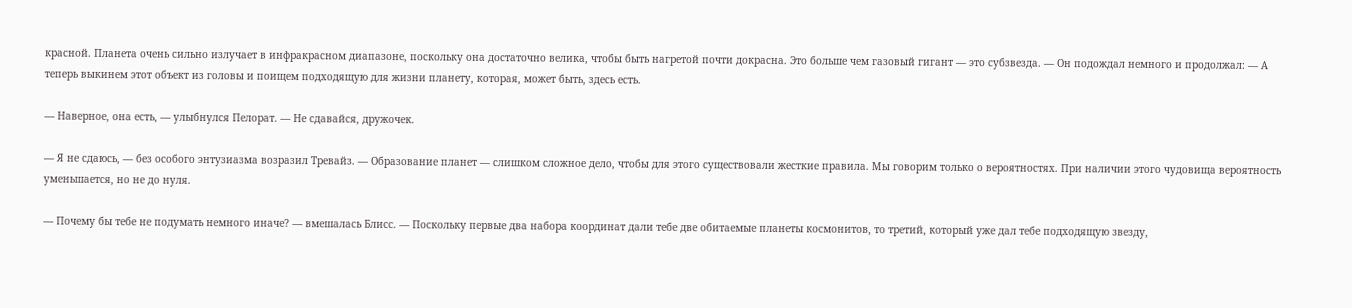красной. Планета очень сильно излучает в инфракрасном диапазоне, поскольку она достаточно велика, чтобы быть нагретой почти докрасна. Это больше чем газовый гигант — это субзвезда. — Он подождал немного и продолжал: — А теперь выкинем этот объект из головы и поищем подходящую для жизни планету, которая, может быть, здесь есть.

— Наверное, она есть, — улыбнулся Пелорат. — Не сдавайся, дружочек.

— Я не сдаюсь, — без особого энтузиазма возразил Тревайз. — Образование планет — слишком сложное дело, чтобы для этого существовали жесткие правила. Мы говорим только о вероятностях. При наличии этого чудовища вероятность уменьшается, но не до нуля.

— Почему бы тебе не подумать немного иначе? — вмешалась Блисс. — Поскольку первые два набора координат дали тебе две обитаемые планеты космонитов, то третий, который уже дал тебе подходящую звезду,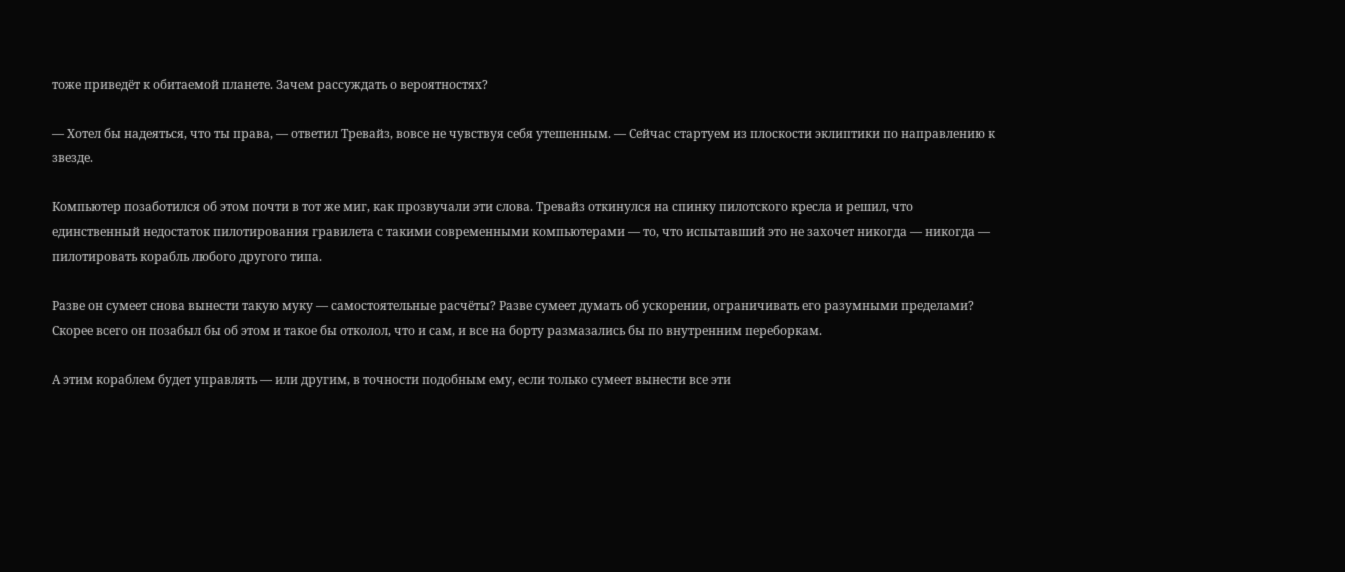тоже приведёт к обитаемой планете. Зачем рассуждать о вероятностях?

— Хотел бы надеяться, что ты права, — ответил Тревайз, вовсе не чувствуя себя утешенным. — Сейчас стартуем из плоскости эклиптики по направлению к звезде.

Компьютер позаботился об этом почти в тот же миг, как прозвучали эти слова. Тревайз откинулся на спинку пилотского кресла и решил, что единственный недостаток пилотирования гравилета с такими современными компьютерами — то, что испытавший это не захочет никогда — никогда — пилотировать корабль любого другого типа.

Разве он сумеет снова вынести такую муку — самостоятельные расчёты? Разве сумеет думать об ускорении, ограничивать его разумными пределами? Скорее всего он позабыл бы об этом и такое бы отколол, что и сам, и все на борту размазались бы по внутренним переборкам.

А этим кораблем будет управлять — или другим, в точности подобным ему, если только сумеет вынести все эти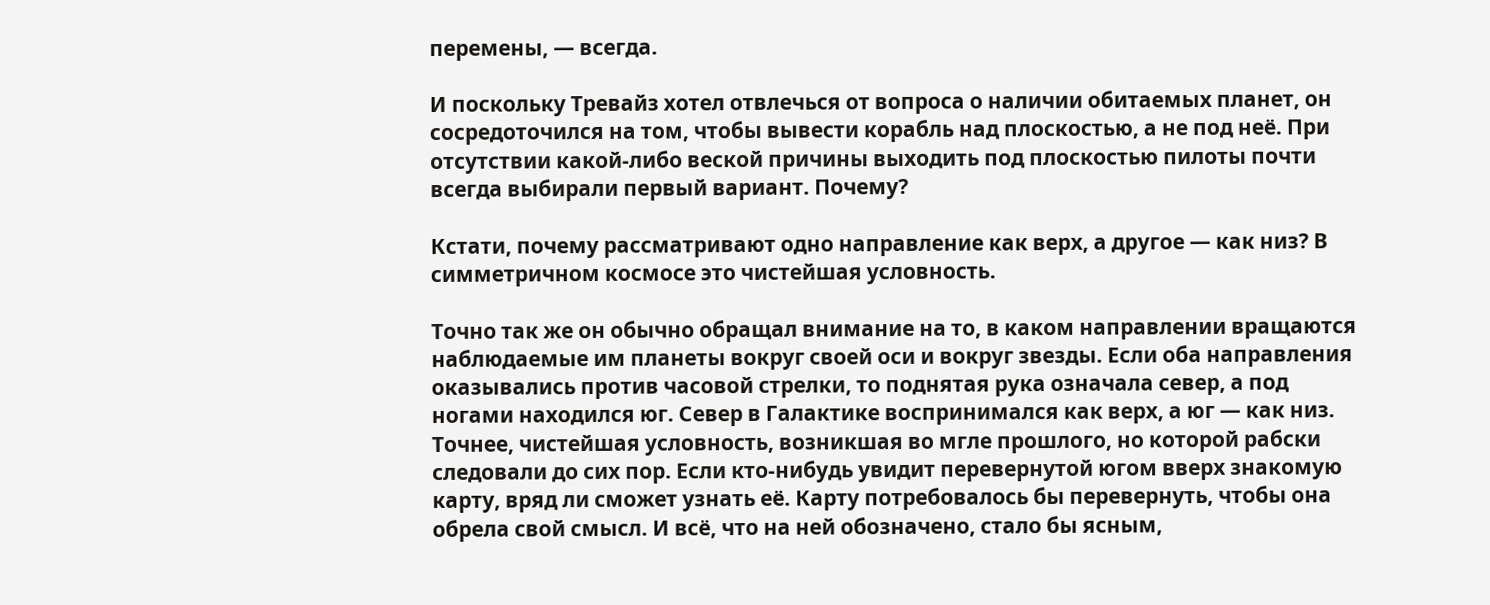перемены, — всегда.

И поскольку Тревайз хотел отвлечься от вопроса о наличии обитаемых планет, он сосредоточился на том, чтобы вывести корабль над плоскостью, а не под неё. При отсутствии какой-либо веской причины выходить под плоскостью пилоты почти всегда выбирали первый вариант. Почему?

Кстати, почему рассматривают одно направление как верх, а другое — как низ? В симметричном космосе это чистейшая условность.

Точно так же он обычно обращал внимание на то, в каком направлении вращаются наблюдаемые им планеты вокруг своей оси и вокруг звезды. Если оба направления оказывались против часовой стрелки, то поднятая рука означала север, а под ногами находился юг. Север в Галактике воспринимался как верх, а юг — как низ. Точнее, чистейшая условность, возникшая во мгле прошлого, но которой рабски следовали до сих пор. Если кто-нибудь увидит перевернутой югом вверх знакомую карту, вряд ли сможет узнать её. Карту потребовалось бы перевернуть, чтобы она обрела свой смысл. И всё, что на ней обозначено, стало бы ясным,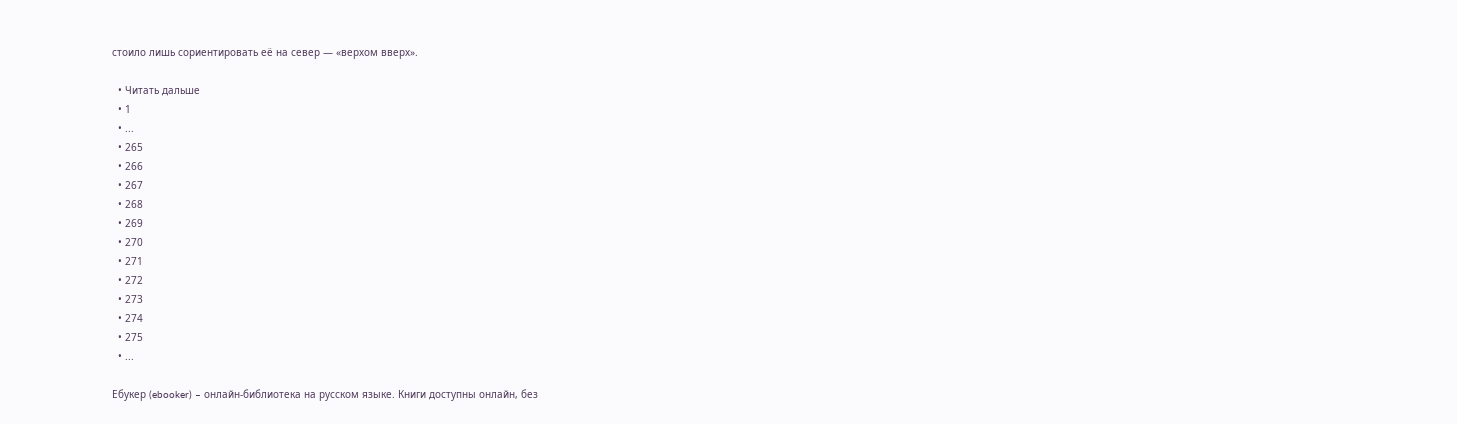стоило лишь сориентировать её на север — «верхом вверх».

  • Читать дальше
  • 1
  • ...
  • 265
  • 266
  • 267
  • 268
  • 269
  • 270
  • 271
  • 272
  • 273
  • 274
  • 275
  • ...

Ебукер (ebooker) – онлайн-библиотека на русском языке. Книги доступны онлайн, без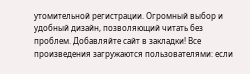утомительной регистрации. Огромный выбор и удобный дизайн, позволяющий читать без проблем. Добавляйте сайт в закладки! Все произведения загружаются пользователями: если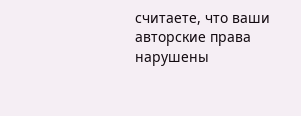считаете, что ваши авторские права нарушены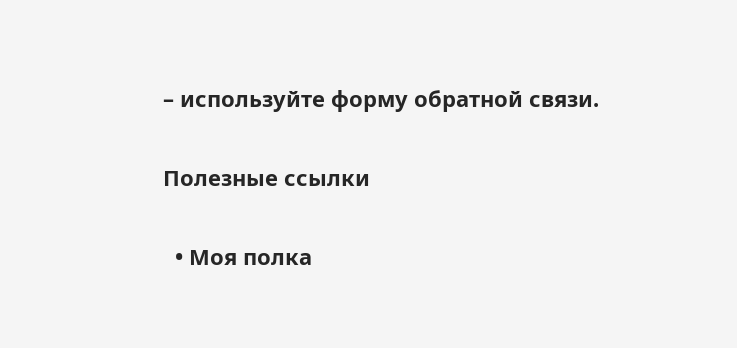– используйте форму обратной связи.

Полезные ссылки

  • Моя полка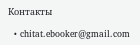Контакты

  • chitat.ebooker@gmail.com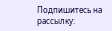Подпишитесь на рассылку: